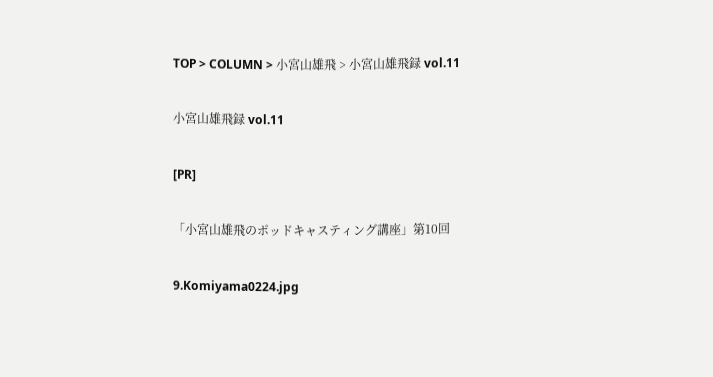TOP > COLUMN > 小宮山雄飛 > 小宮山雄飛録 vol.11

小宮山雄飛録 vol.11

[PR]

「小宮山雄飛のポッドキャスティング講座」第10回

9.Komiyama0224.jpg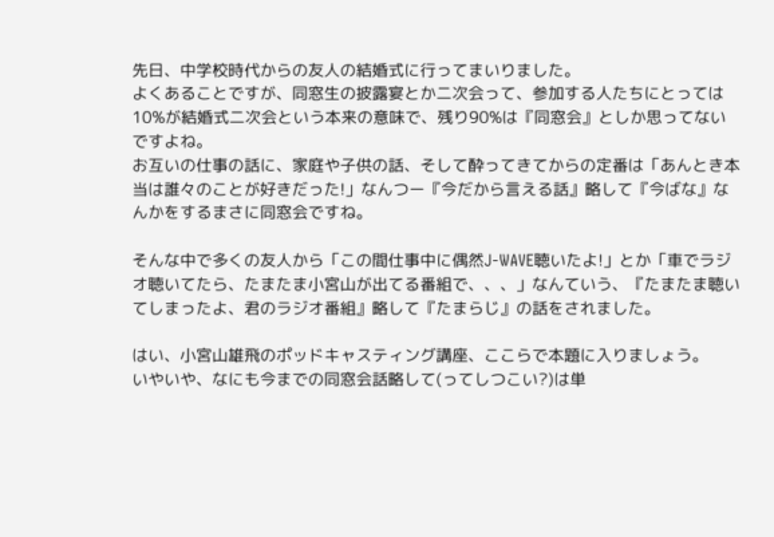先日、中学校時代からの友人の結婚式に行ってまいりました。
よくあることですが、同窓生の披露宴とか二次会って、参加する人たちにとっては10%が結婚式二次会という本来の意味で、残り90%は『同窓会』としか思ってないですよね。
お互いの仕事の話に、家庭や子供の話、そして酔ってきてからの定番は「あんとき本当は誰々のことが好きだった!」なんつー『今だから言える話』略して『今ばな』なんかをするまさに同窓会ですね。

そんな中で多くの友人から「この間仕事中に偶然J-WAVE聴いたよ!」とか「車でラジオ聴いてたら、たまたま小宮山が出てる番組で、、、」なんていう、『たまたま聴いてしまったよ、君のラジオ番組』略して『たまらじ』の話をされました。

はい、小宮山雄飛のポッドキャスティング講座、ここらで本題に入りましょう。
いやいや、なにも今までの同窓会話略して(ってしつこい?)は単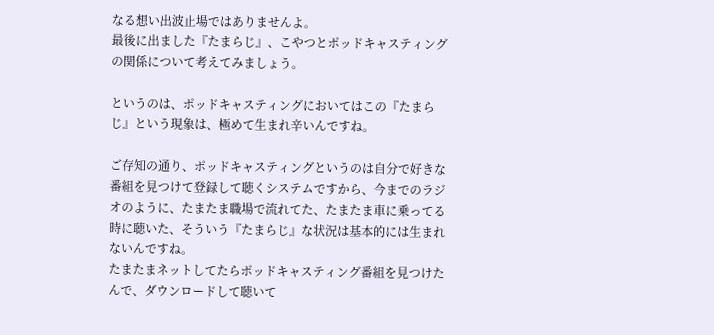なる想い出波止場ではありませんよ。
最後に出ました『たまらじ』、こやつとポッドキャスティングの関係について考えてみましょう。

というのは、ポッドキャスティングにおいてはこの『たまらじ』という現象は、極めて生まれ辛いんですね。

ご存知の通り、ポッドキャスティングというのは自分で好きな番組を見つけて登録して聴くシステムですから、今までのラジオのように、たまたま職場で流れてた、たまたま車に乗ってる時に聴いた、そういう『たまらじ』な状況は基本的には生まれないんですね。
たまたまネットしてたらポッドキャスティング番組を見つけたんで、ダウンロードして聴いて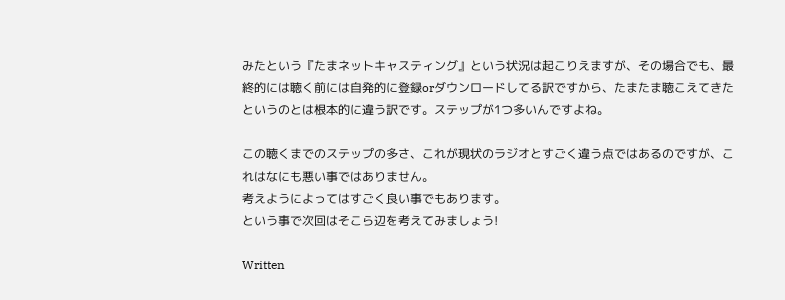みたという『たまネットキャスティング』という状況は起こりえますが、その場合でも、最終的には聴く前には自発的に登録orダウンロードしてる訳ですから、たまたま聴こえてきたというのとは根本的に違う訳です。ステップが1つ多いんですよね。

この聴くまでのステップの多さ、これが現状のラジオとすごく違う点ではあるのですが、これはなにも悪い事ではありません。
考えようによってはすごく良い事でもあります。
という事で次回はそこら辺を考えてみましょう!

Written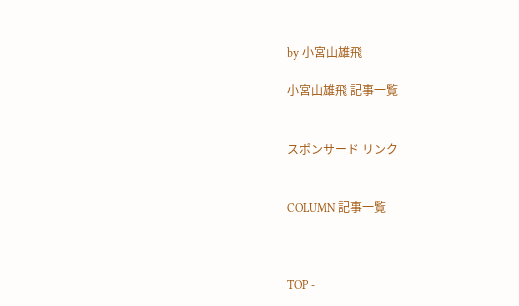by 小宮山雄飛

小宮山雄飛 記事一覧


スポンサード リンク


COLUMN 記事一覧



TOP -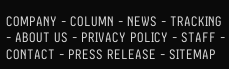COMPANY - COLUMN - NEWS - TRACKING - ABOUT US - PRIVACY POLICY - STAFF - CONTACT - PRESS RELEASE - SITEMAP